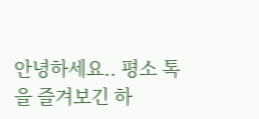안녕하세요.. 평소 톡을 즐겨보긴 하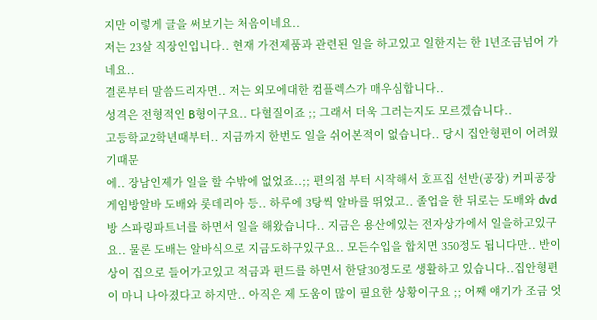지만 이렇게 글을 써보기는 처음이네요..
저는 23살 직장인입니다.. 현재 가전제품과 관련된 일을 하고있고 일한지는 한 1년조금넘어 가네요..
결론부터 말씀드리자면.. 저는 외모에대한 컴플렉스가 매우심합니다..
성격은 전형적인 B형이구요.. 다혈질이죠 ;; 그래서 더욱 그러는지도 모르겠습니다..
고등학교2학년때부터.. 지금까지 한번도 일을 쉬어본적이 없습니다.. 당시 집안형편이 어려웠기때문
에.. 장남인제가 일을 할 수밖에 없었죠..;; 편의점 부터 시작해서 호프집 선반(공장) 커피공장 게임방알바 도배와 롯데리아 등.. 하루에 3탕씩 알바를 뛰었고.. 졸업을 한 뒤로는 도배와 dvd방 스파링파트너를 하면서 일을 해왔습니다.. 지금은 용산에있는 전자상가에서 일을하고있구요.. 물론 도배는 알바식으로 지금도하구있구요.. 모든수입을 합치면 350정도 됩니다만.. 반이상이 집으로 들어가고있고 적금과 펀드를 하면서 한달30정도로 생활하고 있습니다..집안형편이 마니 나아졌다고 하지만.. 아직은 제 도움이 많이 필요한 상황이구요 ;; 어째 얘기가 조금 엇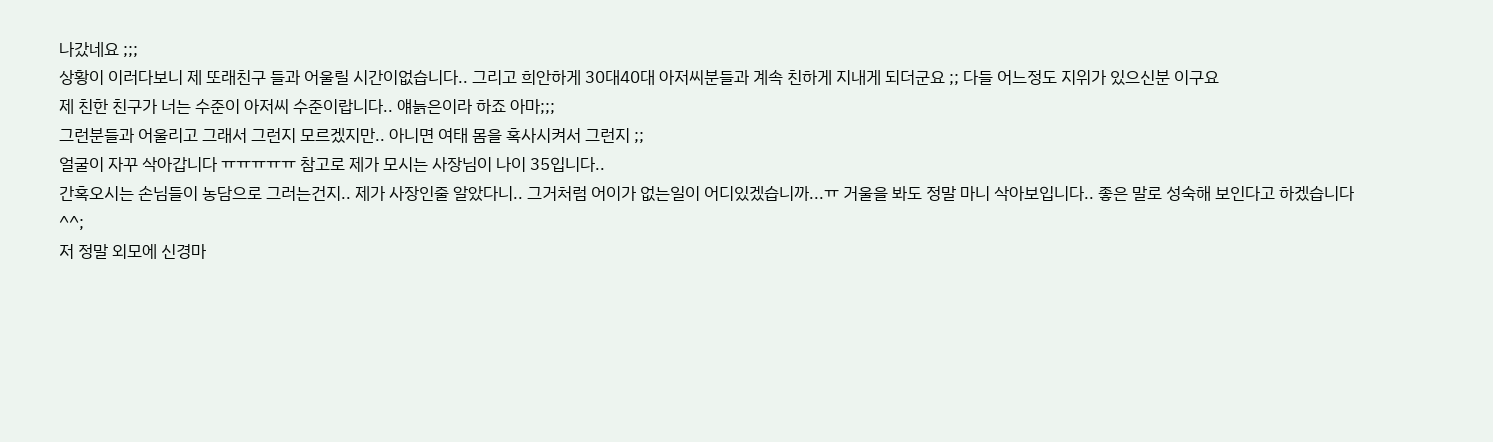나갔네요 ;;;
상황이 이러다보니 제 또래친구 들과 어울릴 시간이없습니다.. 그리고 희안하게 30대40대 아저씨분들과 계속 친하게 지내게 되더군요 ;; 다들 어느정도 지위가 있으신분 이구요
제 친한 친구가 너는 수준이 아저씨 수준이랍니다.. 얘늙은이라 하죠 아마;;;
그런분들과 어울리고 그래서 그런지 모르겠지만.. 아니면 여태 몸을 혹사시켜서 그런지 ;;
얼굴이 자꾸 삭아갑니다 ㅠㅠㅠㅠㅠ 참고로 제가 모시는 사장님이 나이 35입니다..
간혹오시는 손님들이 농담으로 그러는건지.. 제가 사장인줄 알았다니.. 그거처럼 어이가 없는일이 어디있겠습니까...ㅠ 거울을 봐도 정말 마니 삭아보입니다.. 좋은 말로 성숙해 보인다고 하겠습니다 ^^;
저 정말 외모에 신경마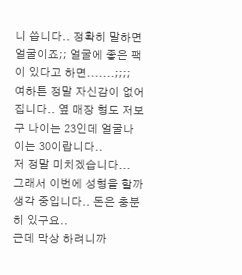니 씁니다.. 정확히 말하면 얼굴이죠;; 얼굴에 좋은 팩이 있다고 하면.......;;;;
여하튼 정말 자신감이 없어집니다.. 옆 매장 형도 저보구 나이는 23인데 얼굴나이는 30이랍니다..
저 정말 미치겠습니다... 그래서 이번에 성형을 할까 생각 중입니다.. 돈은 충분히 있구요..
근데 막상 하려니까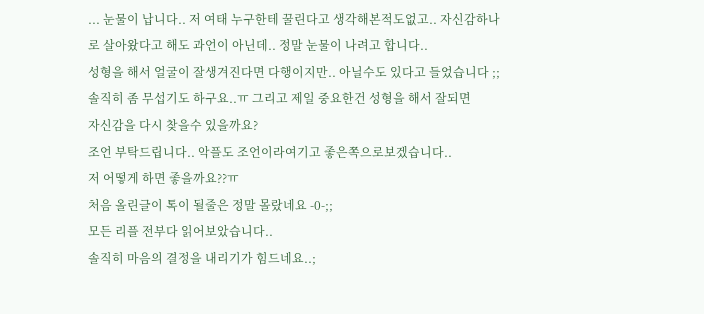... 눈물이 납니다.. 저 여태 누구한테 꿀린다고 생각해본적도없고.. 자신감하나로 살아왔다고 해도 과언이 아닌데.. 정말 눈물이 나려고 합니다..
성형을 해서 얼굴이 잘생겨진다면 다행이지만.. 아닐수도 있다고 들었습니다 ;;
솔직히 좀 무섭기도 하구요..ㅠ 그리고 제일 중요한건 성형을 해서 잘되면
자신감을 다시 찾을수 있을까요?
조언 부탁드립니다.. 악플도 조언이라여기고 좋은쪽으로보겠습니다..
저 어떻게 하면 좋을까요??ㅠ
처음 올린글이 톡이 될줄은 정말 몰랐네요 -0-;;
모든 리플 전부다 읽어보았습니다..
솔직히 마음의 결정을 내리기가 힘드네요..;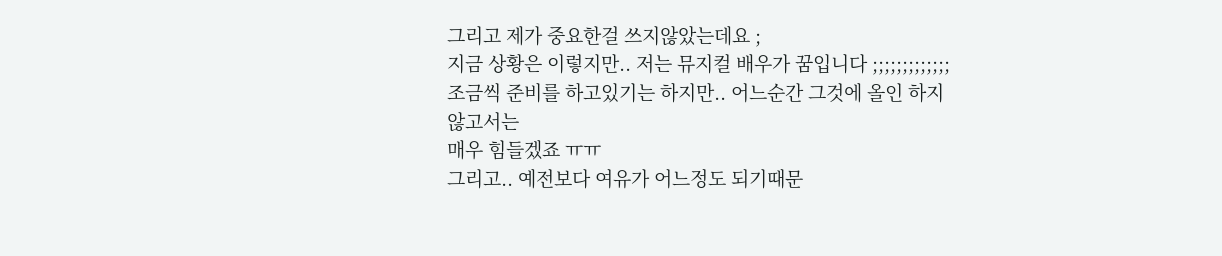그리고 제가 중요한걸 쓰지않았는데요 ;
지금 상황은 이렇지만.. 저는 뮤지컬 배우가 꿈입니다 ;;;;;;;;;;;;;
조금씩 준비를 하고있기는 하지만.. 어느순간 그것에 올인 하지않고서는
매우 힘들겠죠 ㅠㅠ
그리고.. 예전보다 여유가 어느정도 되기때문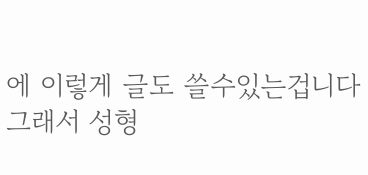에 이렇게 글도 쓸수있는겁니다
그래서 성형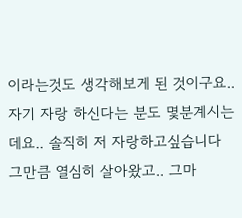이라는것도 생각해보게 된 것이구요..
자기 자랑 하신다는 분도 몇분계시는 데요.. 솔직히 저 자랑하고싶습니다
그만큼 열심히 살아왔고.. 그마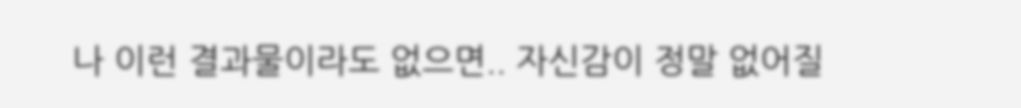나 이런 결과물이라도 없으면.. 자신감이 정말 없어질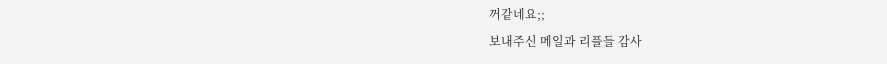꺼같네요;;
보내주신 메일과 리플들 감사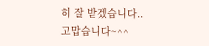히 잘 받겠습니다..
고맙습니다~^^